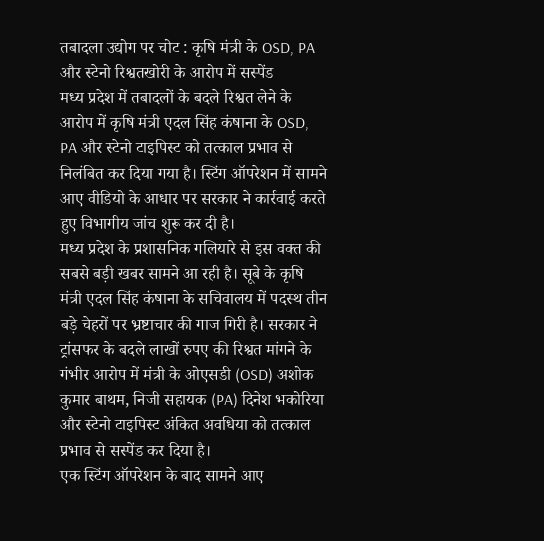तबादला उद्योग पर चोट : कृषि मंत्री के OSD, PA और स्टेनो रिश्वतखोरी के आरोप में सस्पेंड
मध्य प्रदेश में तबादलों के बदले रिश्वत लेने के आरोप में कृषि मंत्री एदल सिंह कंषाना के OSD, PA और स्टेनो टाइपिस्ट को तत्काल प्रभाव से निलंबित कर दिया गया है। स्टिंग ऑपरेशन में सामने आए वीडियो के आधार पर सरकार ने कार्रवाई करते हुए विभागीय जांच शुरू कर दी है।
मध्य प्रदेश के प्रशासनिक गलियारे से इस वक्त की सबसे बड़ी खबर सामने आ रही है। सूबे के कृषि मंत्री एदल सिंह कंषाना के सचिवालय में पदस्थ तीन बड़े चेहरों पर भ्रष्टाचार की गाज गिरी है। सरकार ने ट्रांसफर के बदले लाखों रुपए की रिश्वत मांगने के गंभीर आरोप में मंत्री के ओएसडी (OSD) अशोक कुमार बाथम, निजी सहायक (PA) दिनेश भकोरिया और स्टेनो टाइपिस्ट अंकित अवधिया को तत्काल प्रभाव से सस्पेंड कर दिया है।
एक स्टिंग ऑपरेशन के बाद सामने आए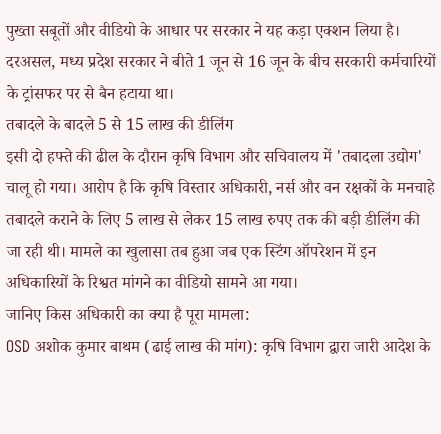पुख्ता सबूतों और वीडियो के आधार पर सरकार ने यह कड़ा एक्शन लिया है। दरअसल, मध्य प्रदेश सरकार ने बीते 1 जून से 16 जून के बीच सरकारी कर्मचारियों के ट्रांसफर पर से बैन हटाया था।
तबादले के बादले 5 से 15 लाख की डीलिंग
इसी दो हफ्ते की ढील के दौरान कृषि विभाग और सचिवालय में 'तबादला उद्योग' चालू हो गया। आरोप है कि कृषि विस्तार अधिकारी, नर्स और वन रक्षकों के मनचाहे तबादले कराने के लिए 5 लाख से लेकर 15 लाख रुपए तक की बड़ी डीलिंग की जा रही थी। मामले का खुलासा तब हुआ जब एक स्टिंग ऑपरेशन में इन अधिकारियों के रिश्वत मांगने का वीडियो सामने आ गया।
जानिए किस अधिकारी का क्या है पूरा मामला:
OSD अशोक कुमार बाथम (ढाई लाख की मांग): कृषि विभाग द्वारा जारी आदेश के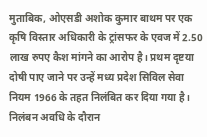मुताबिक, ओएसडी अशोक कुमार बाथम पर एक कृषि विस्तार अधिकारी के ट्रांसफर के एवज में 2.50 लाख रुपए कैश मांगने का आरोप है। प्रथम दृष्टया दोषी पाए जाने पर उन्हें मध्य प्रदेश सिविल सेवा नियम 1966 के तहत निलंबित कर दिया गया है। निलंबन अवधि के दौरान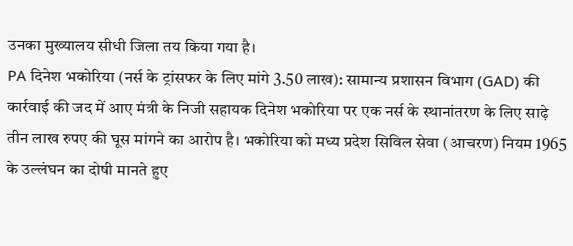उनका मुख्यालय सीधी जिला तय किया गया है।
PA दिनेश भकोरिया (नर्स के ट्रांसफर के लिए मांगे 3.50 लाख): सामान्य प्रशासन विभाग (GAD) की कार्रवाई की जद में आए मंत्री के निजी सहायक दिनेश भकोरिया पर एक नर्स के स्थानांतरण के लिए साढ़े तीन लाख रुपए की घूस मांगने का आरोप है। भकोरिया को मध्य प्रदेश सिविल सेवा (आचरण) नियम 1965 के उल्लंघन का दोषी मानते हुए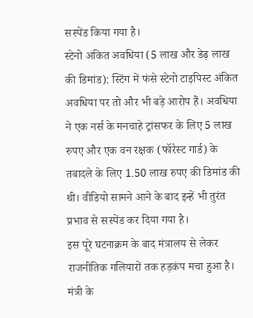सस्पेंड किया गया है।
स्टेनो अंकित अवधिया (5 लाख और डेढ़ लाख की डिमांड): स्टिंग में फंसे स्टेनो टाइपिस्ट अंकित अवधिया पर तो और भी बड़े आरोप हैं। अवधिया ने एक नर्स के मनचाहे ट्रांसफर के लिए 5 लाख रुपए और एक वन रक्षक (फॉरेस्ट गार्ड) के तबादले के लिए 1.50 लाख रुपए की डिमांड की थी। वीडियो सामने आने के बाद इन्हें भी तुरंत प्रभाव से सस्पेंड कर दिया गया है।
इस पूरे घटनाक्रम के बाद मंत्रालय से लेकर राजनीतिक गलियारों तक हड़कंप मचा हुआ है। मंत्री के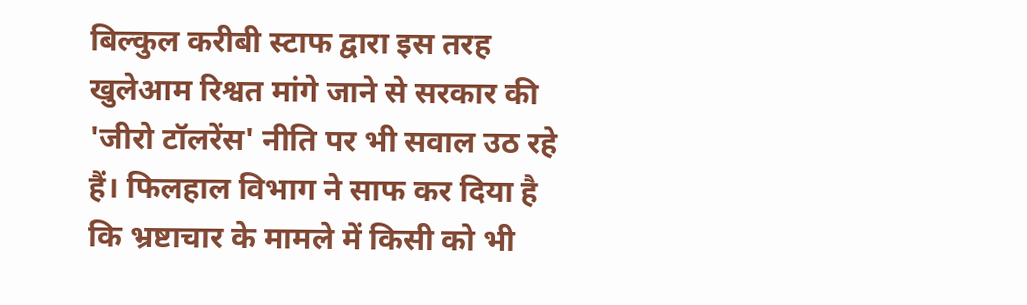बिल्कुल करीबी स्टाफ द्वारा इस तरह खुलेआम रिश्वत मांगे जाने से सरकार की 'जीरो टॉलरेंस' नीति पर भी सवाल उठ रहे हैं। फिलहाल विभाग ने साफ कर दिया है कि भ्रष्टाचार के मामले में किसी को भी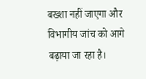बख्शा नहीं जाएगा और विभागीय जांच को आगे बढ़ाया जा रहा है।